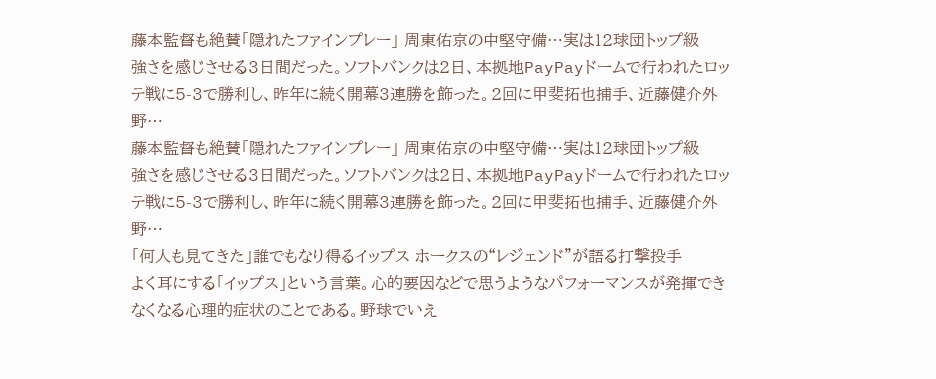藤本監督も絶賛「隠れたファインプレー」 周東佑京の中堅守備…実は12球団トップ級
強さを感じさせる3日間だった。ソフトバンクは2日、本拠地PayPayドームで行われたロッテ戦に5-3で勝利し、昨年に続く開幕3連勝を飾った。2回に甲斐拓也捕手、近藤健介外野…
藤本監督も絶賛「隠れたファインプレー」 周東佑京の中堅守備…実は12球団トップ級
強さを感じさせる3日間だった。ソフトバンクは2日、本拠地PayPayドームで行われたロッテ戦に5-3で勝利し、昨年に続く開幕3連勝を飾った。2回に甲斐拓也捕手、近藤健介外野…
「何人も見てきた」誰でもなり得るイップス ホークスの“レジェンド”が語る打撃投手
よく耳にする「イップス」という言葉。心的要因などで思うようなパフォーマンスが発揮できなくなる心理的症状のことである。野球でいえ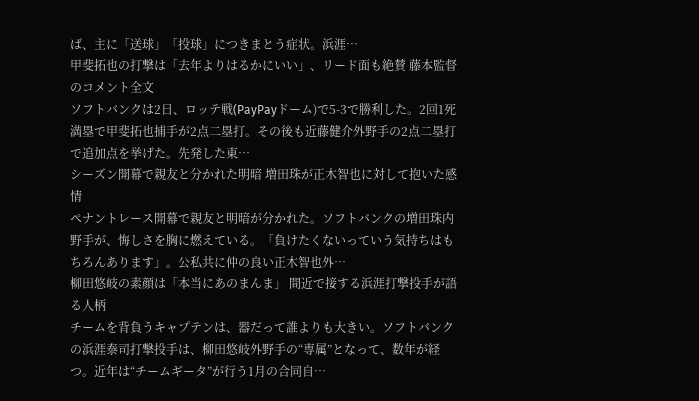ば、主に「送球」「投球」につきまとう症状。浜涯…
甲斐拓也の打撃は「去年よりはるかにいい」、リード面も絶賛 藤本監督のコメント全文
ソフトバンクは2日、ロッテ戦(PayPayドーム)で5-3で勝利した。2回1死満塁で甲斐拓也捕手が2点二塁打。その後も近藤健介外野手の2点二塁打で追加点を挙げた。先発した東…
シーズン開幕で親友と分かれた明暗 増田珠が正木智也に対して抱いた感情
ペナントレース開幕で親友と明暗が分かれた。ソフトバンクの増田珠内野手が、悔しさを胸に燃えている。「負けたくないっていう気持ちはもちろんあります」。公私共に仲の良い正木智也外…
柳田悠岐の素顔は「本当にあのまんま」 間近で接する浜涯打撃投手が語る人柄
チームを背負うキャプテンは、器だって誰よりも大きい。ソフトバンクの浜涯泰司打撃投手は、柳田悠岐外野手の“専属”となって、数年が経つ。近年は“チームギータ”が行う1月の合同自…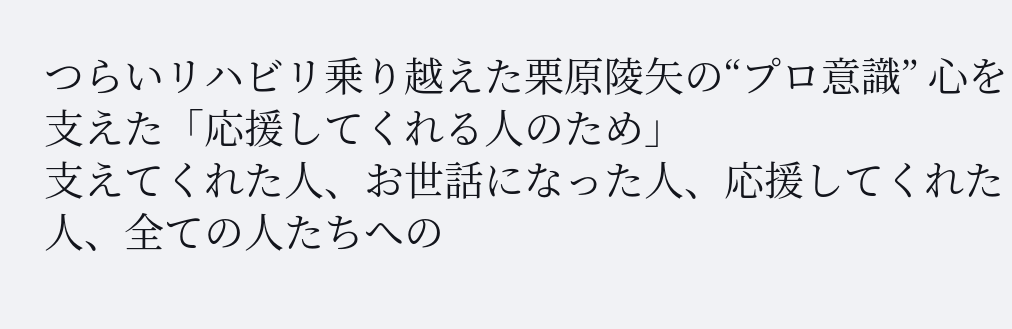つらいリハビリ乗り越えた栗原陵矢の“プロ意識” 心を支えた「応援してくれる人のため」
支えてくれた人、お世話になった人、応援してくれた人、全ての人たちへの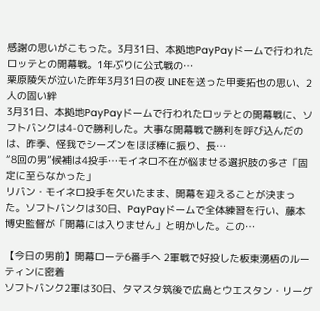感謝の思いがこもった。3月31日、本拠地PayPayドームで行われたロッテとの開幕戦。1年ぶりに公式戦の…
栗原陵矢が泣いた昨年3月31日の夜 LINEを送った甲斐拓也の思い、2人の固い絆
3月31日、本拠地PayPayドームで行われたロッテとの開幕戦に、ソフトバンクは4-0で勝利した。大事な開幕戦で勝利を呼び込んだのは、昨季、怪我でシーズンをほぼ棒に振り、長…
“8回の男”候補は4投手…モイネロ不在が悩ませる選択肢の多さ「固定に至らなかった」
リバン・モイネロ投手を欠いたまま、開幕を迎えることが決まった。ソフトバンクは30日、PayPayドームで全体練習を行い、藤本博史監督が「開幕には入りません」と明かした。この…

【今日の男前】開幕ローテ6番手へ 2軍戦で好投した板東湧梧のルーティンに密着
ソフトバンク2軍は30日、タマスタ筑後で広島とウエスタン・リーグ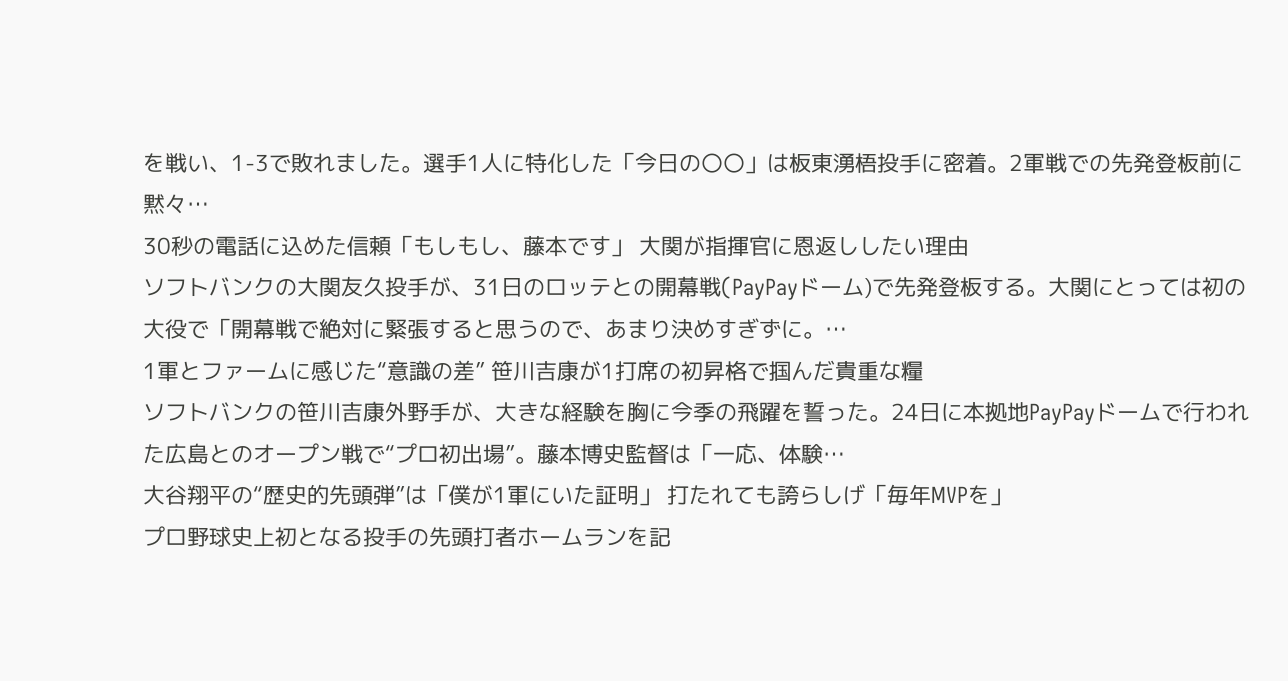を戦い、1-3で敗れました。選手1人に特化した「今日の〇〇」は板東湧梧投手に密着。2軍戦での先発登板前に黙々…
30秒の電話に込めた信頼「もしもし、藤本です」 大関が指揮官に恩返ししたい理由
ソフトバンクの大関友久投手が、31日のロッテとの開幕戦(PayPayドーム)で先発登板する。大関にとっては初の大役で「開幕戦で絶対に緊張すると思うので、あまり決めすぎずに。…
1軍とファームに感じた“意識の差” 笹川吉康が1打席の初昇格で掴んだ貴重な糧
ソフトバンクの笹川吉康外野手が、大きな経験を胸に今季の飛躍を誓った。24日に本拠地PayPayドームで行われた広島とのオープン戦で“プロ初出場”。藤本博史監督は「一応、体験…
大谷翔平の“歴史的先頭弾”は「僕が1軍にいた証明」 打たれても誇らしげ「毎年MVPを」
プロ野球史上初となる投手の先頭打者ホームランを記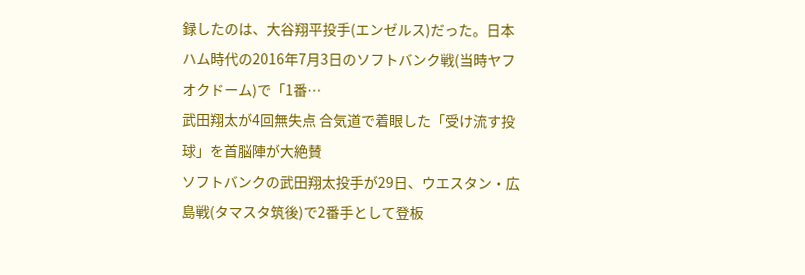録したのは、大谷翔平投手(エンゼルス)だった。日本ハム時代の2016年7月3日のソフトバンク戦(当時ヤフオクドーム)で「1番…
武田翔太が4回無失点 合気道で着眼した「受け流す投球」を首脳陣が大絶賛
ソフトバンクの武田翔太投手が29日、ウエスタン・広島戦(タマスタ筑後)で2番手として登板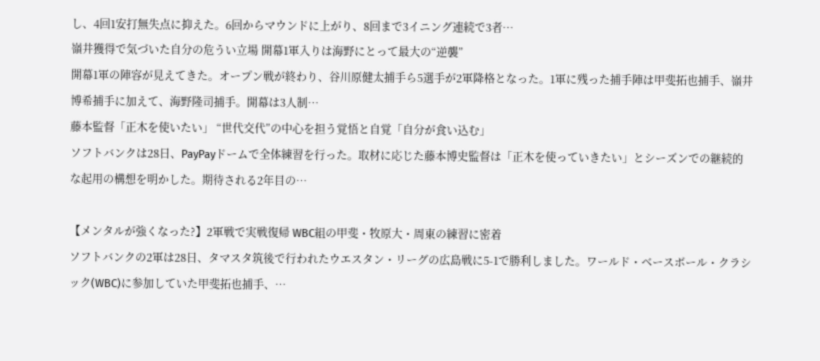し、4回1安打無失点に抑えた。6回からマウンドに上がり、8回まで3イニング連続で3者…
嶺井獲得で気づいた自分の危うい立場 開幕1軍入りは海野にとって最大の“逆襲”
開幕1軍の陣容が見えてきた。オープン戦が終わり、谷川原健太捕手ら5選手が2軍降格となった。1軍に残った捕手陣は甲斐拓也捕手、嶺井博希捕手に加えて、海野隆司捕手。開幕は3人制…
藤本監督「正木を使いたい」 “世代交代”の中心を担う覚悟と自覚「自分が食い込む」
ソフトバンクは28日、PayPayドームで全体練習を行った。取材に応じた藤本博史監督は「正木を使っていきたい」とシーズンでの継続的な起用の構想を明かした。期待される2年目の…

【メンタルが強くなった?】2軍戦で実戦復帰 WBC組の甲斐・牧原大・周東の練習に密着
ソフトバンクの2軍は28日、タマスタ筑後で行われたウエスタン・リーグの広島戦に5-1で勝利しました。ワールド・ベースボール・クラシック(WBC)に参加していた甲斐拓也捕手、…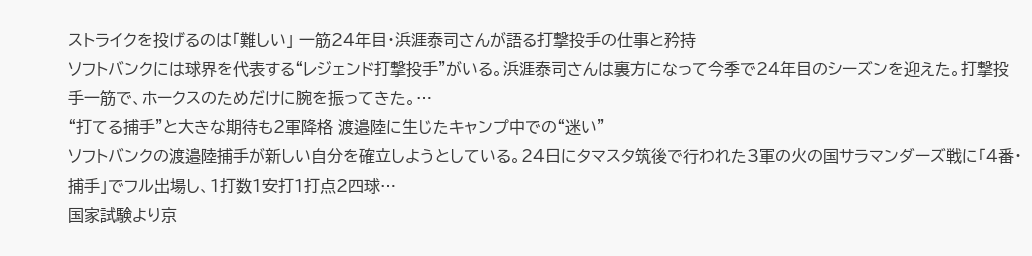ストライクを投げるのは「難しい」 一筋24年目・浜涯泰司さんが語る打撃投手の仕事と矜持
ソフトバンクには球界を代表する“レジェンド打撃投手”がいる。浜涯泰司さんは裏方になって今季で24年目のシーズンを迎えた。打撃投手一筋で、ホークスのためだけに腕を振ってきた。…
“打てる捕手”と大きな期待も2軍降格 渡邉陸に生じたキャンプ中での“迷い”
ソフトバンクの渡邉陸捕手が新しい自分を確立しようとしている。24日にタマスタ筑後で行われた3軍の火の国サラマンダーズ戦に「4番・捕手」でフル出場し、1打数1安打1打点2四球…
国家試験より京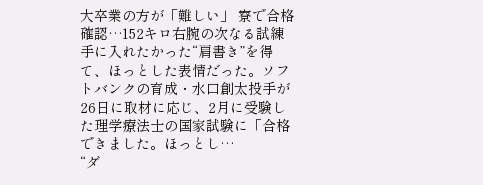大卒業の方が「難しい」 寮で合格確認…152キロ右腕の次なる試練
手に入れたかった“肩書き”を得て、ほっとした表情だった。ソフトバンクの育成・水口創太投手が26日に取材に応じ、2月に受験した理学療法士の国家試験に「合格できました。ほっとし…
“ダ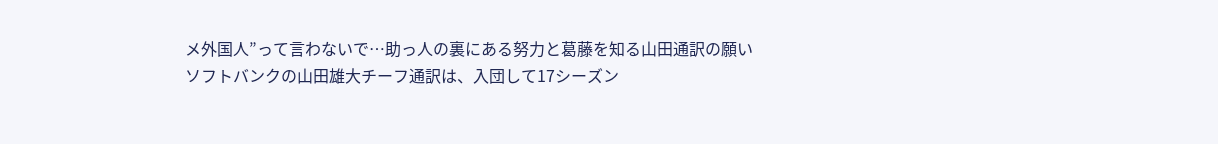メ外国人”って言わないで…助っ人の裏にある努力と葛藤を知る山田通訳の願い
ソフトバンクの山田雄大チーフ通訳は、入団して17シーズン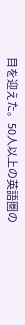目を迎えた。50人以上の英語圏の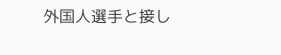外国人選手と接し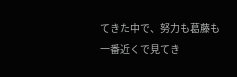てきた中で、努力も葛藤も一番近くで見てき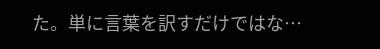た。単に言葉を訳すだけではな…